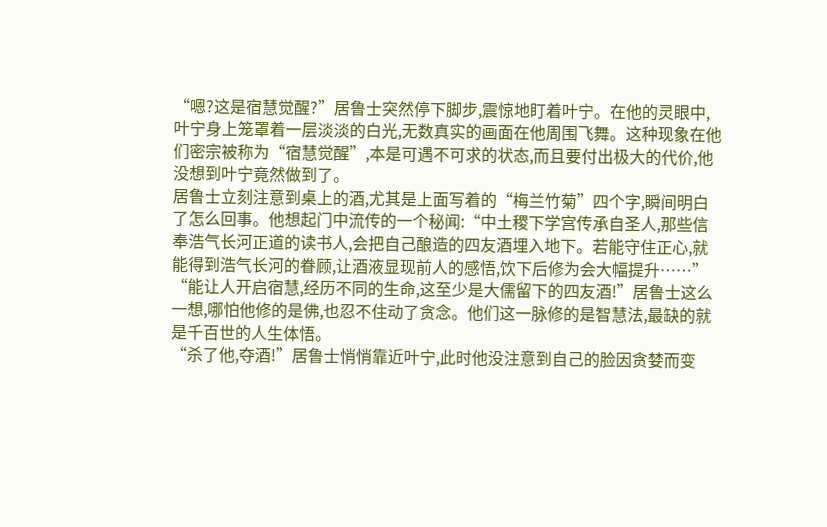“嗯?这是宿慧觉醒?”居鲁士突然停下脚步,震惊地盯着叶宁。在他的灵眼中,叶宁身上笼罩着一层淡淡的白光,无数真实的画面在他周围飞舞。这种现象在他们密宗被称为“宿慧觉醒”,本是可遇不可求的状态,而且要付出极大的代价,他没想到叶宁竟然做到了。
居鲁士立刻注意到桌上的酒,尤其是上面写着的“梅兰竹菊”四个字,瞬间明白了怎么回事。他想起门中流传的一个秘闻:“中土稷下学宫传承自圣人,那些信奉浩气长河正道的读书人,会把自己酿造的四友酒埋入地下。若能守住正心,就能得到浩气长河的眷顾,让酒液显现前人的感悟,饮下后修为会大幅提升……”
“能让人开启宿慧,经历不同的生命,这至少是大儒留下的四友酒!”居鲁士这么一想,哪怕他修的是佛,也忍不住动了贪念。他们这一脉修的是智慧法,最缺的就是千百世的人生体悟。
“杀了他,夺酒!”居鲁士悄悄靠近叶宁,此时他没注意到自己的脸因贪婪而变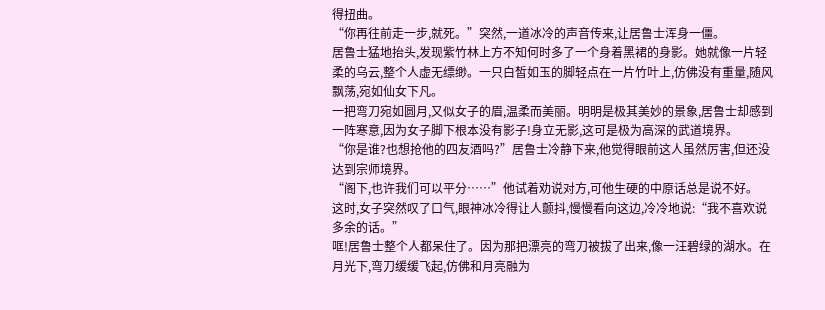得扭曲。
“你再往前走一步,就死。”突然,一道冰冷的声音传来,让居鲁士浑身一僵。
居鲁士猛地抬头,发现紫竹林上方不知何时多了一个身着黑裙的身影。她就像一片轻柔的乌云,整个人虚无缥缈。一只白皙如玉的脚轻点在一片竹叶上,仿佛没有重量,随风飘荡,宛如仙女下凡。
一把弯刀宛如圆月,又似女子的眉,温柔而美丽。明明是极其美妙的景象,居鲁士却感到一阵寒意,因为女子脚下根本没有影子!身立无影,这可是极为高深的武道境界。
“你是谁?也想抢他的四友酒吗?”居鲁士冷静下来,他觉得眼前这人虽然厉害,但还没达到宗师境界。
“阁下,也许我们可以平分……”他试着劝说对方,可他生硬的中原话总是说不好。
这时,女子突然叹了口气,眼神冰冷得让人颤抖,慢慢看向这边,冷冷地说:“我不喜欢说多余的话。”
哐!居鲁士整个人都呆住了。因为那把漂亮的弯刀被拔了出来,像一汪碧绿的湖水。在月光下,弯刀缓缓飞起,仿佛和月亮融为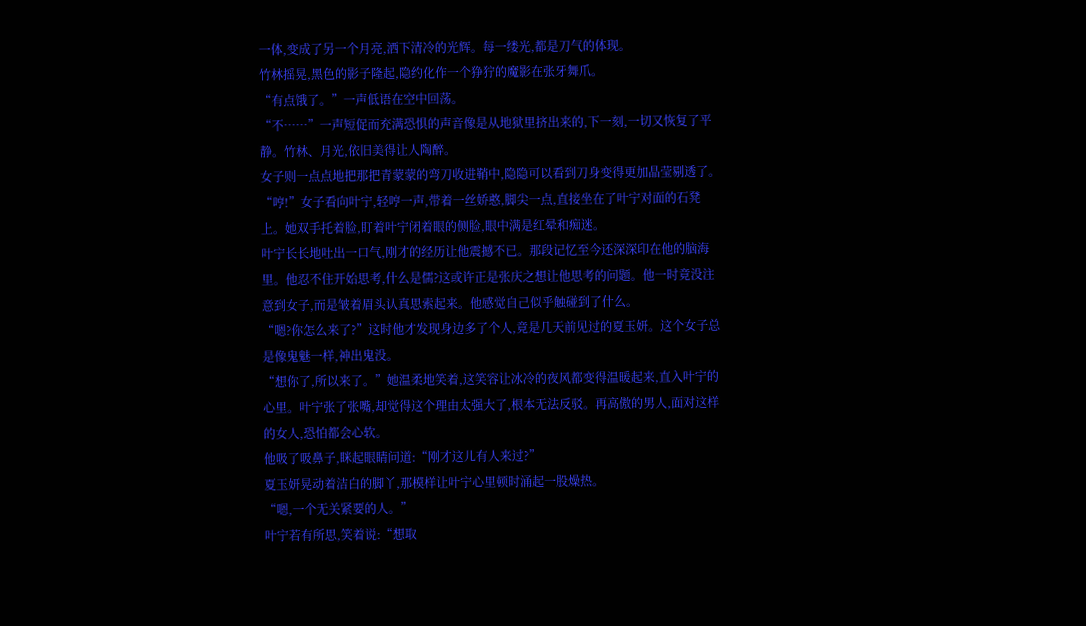一体,变成了另一个月亮,洒下清冷的光辉。每一缕光,都是刀气的体现。
竹林摇晃,黑色的影子隆起,隐约化作一个狰狞的魔影在张牙舞爪。
“有点饿了。”一声低语在空中回荡。
“不……”一声短促而充满恐惧的声音像是从地狱里挤出来的,下一刻,一切又恢复了平静。竹林、月光,依旧美得让人陶醉。
女子则一点点地把那把青蒙蒙的弯刀收进鞘中,隐隐可以看到刀身变得更加晶莹剔透了。
“哼!”女子看向叶宁,轻哼一声,带着一丝娇憨,脚尖一点,直接坐在了叶宁对面的石凳上。她双手托着脸,盯着叶宁闭着眼的侧脸,眼中满是红晕和痴迷。
叶宁长长地吐出一口气,刚才的经历让他震撼不已。那段记忆至今还深深印在他的脑海里。他忍不住开始思考,什么是儒?这或许正是张庆之想让他思考的问题。他一时竟没注意到女子,而是皱着眉头认真思索起来。他感觉自己似乎触碰到了什么。
“嗯?你怎么来了?”这时他才发现身边多了个人,竟是几天前见过的夏玉妍。这个女子总是像鬼魅一样,神出鬼没。
“想你了,所以来了。”她温柔地笑着,这笑容让冰冷的夜风都变得温暖起来,直入叶宁的心里。叶宁张了张嘴,却觉得这个理由太强大了,根本无法反驳。再高傲的男人,面对这样的女人,恐怕都会心软。
他吸了吸鼻子,眯起眼睛问道:“刚才这儿有人来过?”
夏玉妍晃动着洁白的脚丫,那模样让叶宁心里顿时涌起一股燥热。
“嗯,一个无关紧要的人。”
叶宁若有所思,笑着说:“想取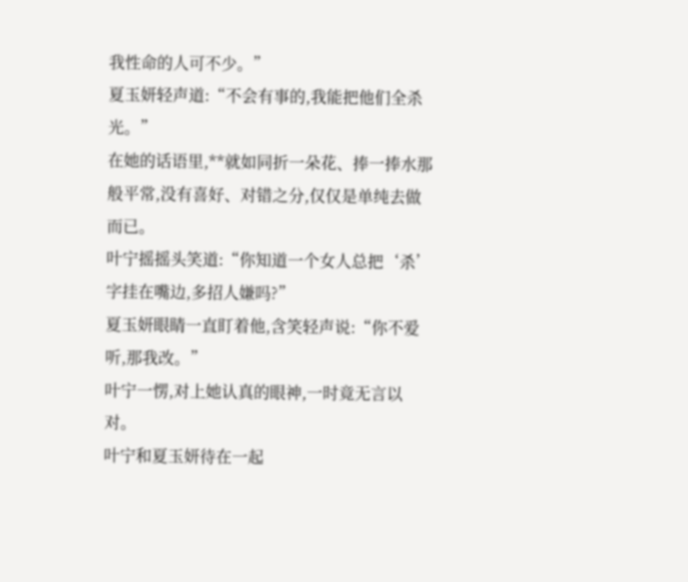我性命的人可不少。”
夏玉妍轻声道:“不会有事的,我能把他们全杀光。”
在她的话语里,**就如同折一朵花、捧一捧水那般平常,没有喜好、对错之分,仅仅是单纯去做而已。
叶宁摇摇头笑道:“你知道一个女人总把‘杀’字挂在嘴边,多招人嫌吗?”
夏玉妍眼睛一直盯着他,含笑轻声说:“你不爱听,那我改。”
叶宁一愣,对上她认真的眼神,一时竟无言以对。
叶宁和夏玉妍待在一起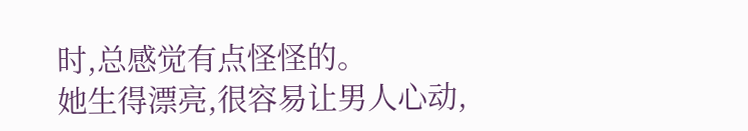时,总感觉有点怪怪的。
她生得漂亮,很容易让男人心动,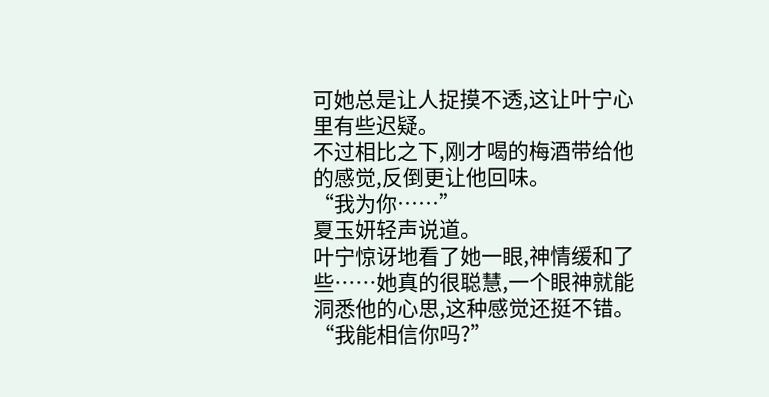可她总是让人捉摸不透,这让叶宁心里有些迟疑。
不过相比之下,刚才喝的梅酒带给他的感觉,反倒更让他回味。
“我为你……”
夏玉妍轻声说道。
叶宁惊讶地看了她一眼,神情缓和了些……她真的很聪慧,一个眼神就能洞悉他的心思,这种感觉还挺不错。
“我能相信你吗?”